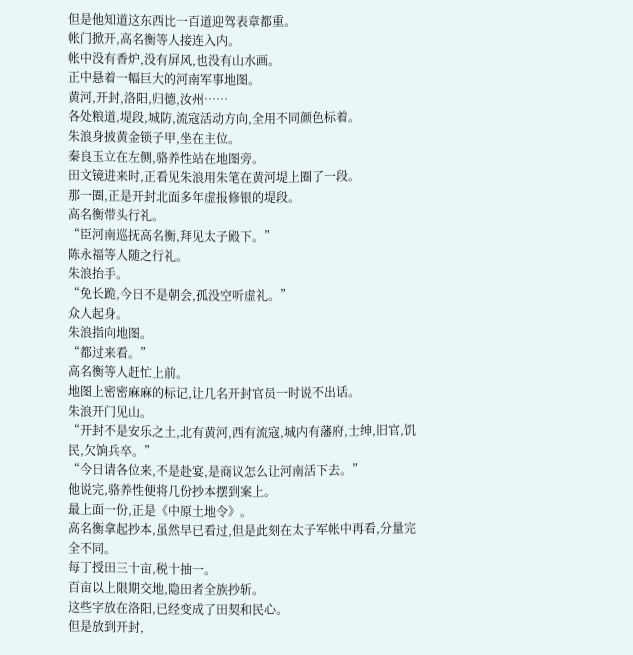但是他知道这东西比一百道迎驾表章都重。
帐门掀开,高名衡等人接连入内。
帐中没有香炉,没有屏风,也没有山水画。
正中悬着一幅巨大的河南军事地图。
黄河,开封,洛阳,归德,汝州……
各处粮道,堤段,城防,流寇活动方向,全用不同颜色标着。
朱浪身披黄金锁子甲,坐在主位。
秦良玉立在左侧,骆养性站在地图旁。
田文镜进来时,正看见朱浪用朱笔在黄河堤上圈了一段。
那一圈,正是开封北面多年虚报修银的堤段。
高名衡带头行礼。
“臣河南巡抚高名衡,拜见太子殿下。”
陈永福等人随之行礼。
朱浪抬手。
“免长跪,今日不是朝会,孤没空听虚礼。”
众人起身。
朱浪指向地图。
“都过来看。”
高名衡等人赶忙上前。
地图上密密麻麻的标记,让几名开封官员一时说不出话。
朱浪开门见山。
“开封不是安乐之土,北有黄河,西有流寇,城内有藩府,士绅,旧官,饥民,欠饷兵卒。”
“今日请各位来,不是赴宴,是商议怎么让河南活下去。”
他说完,骆养性便将几份抄本摆到案上。
最上面一份,正是《中原土地令》。
高名衡拿起抄本,虽然早已看过,但是此刻在太子军帐中再看,分量完全不同。
每丁授田三十亩,税十抽一。
百亩以上限期交地,隐田者全族抄斩。
这些字放在洛阳,已经变成了田契和民心。
但是放到开封,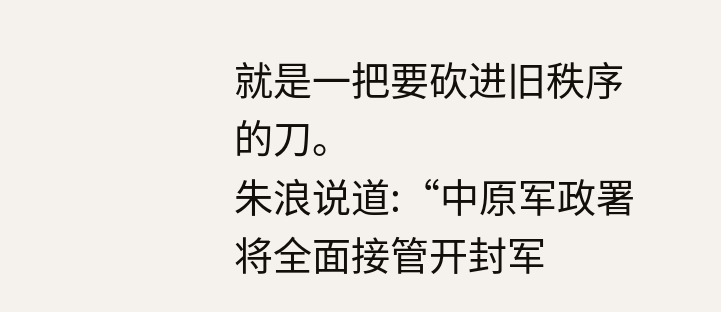就是一把要砍进旧秩序的刀。
朱浪说道:“中原军政署将全面接管开封军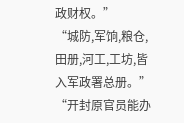政财权。”
“城防,军饷,粮仓,田册,河工,工坊,皆入军政署总册。”
“开封原官员能办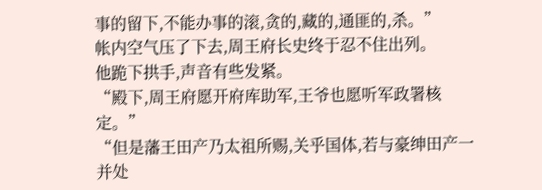事的留下,不能办事的滚,贪的,藏的,通匪的,杀。”
帐内空气压了下去,周王府长史终于忍不住出列。
他跪下拱手,声音有些发紧。
“殿下,周王府愿开府库助军,王爷也愿听军政署核定。”
“但是藩王田产乃太祖所赐,关乎国体,若与豪绅田产一并处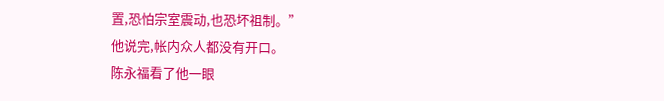置,恐怕宗室震动,也恐坏祖制。”
他说完,帐内众人都没有开口。
陈永福看了他一眼